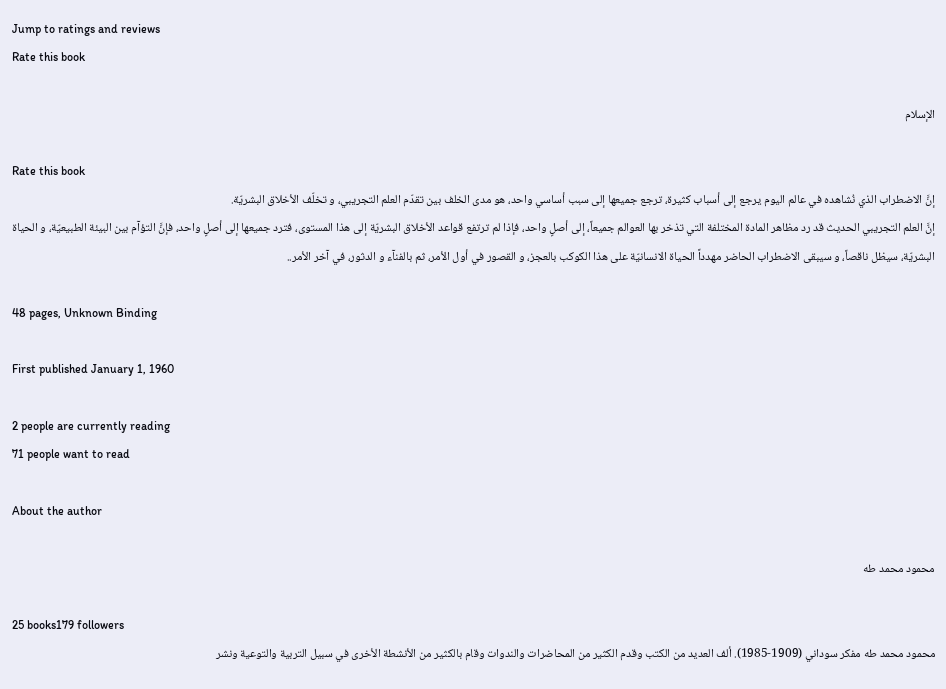Jump to ratings and reviews
Rate this book

الإسلام

Rate this book
إنَّ الاضطراب الذي نُشاهده في عالم اليوم يرجع إلى أسباب كثيرة، ترجع جميعها إلى سبب أساسي واحد، هو مدى الخلف بين تقدّم العلم التجريبي، و تخلّف الأخلاق البشريّة.
إنَّ العلم التجريبي الحديث قد رد مظاهر المادة المختلفة التي تذخر بها العوالم جميعاً، إلى أصلٍ واحد، فإذا لم ترتفع قواعد الأخلاق البشريّة إلى هذا المستوى، فترد جميعها إلى أصلٍ واحد، فإنَّ التؤآم بين البيئة الطبيعيّة، و الحياة البشريّة، سيظل ناقصاً، و سيبقى الاضطراب الحاضر مهدداً الحياة الانسانيّة على هذا الكوكب بالعجز، و القصور في أول الأمر، ثم بالفنآء و الدثور، في آخر الأمر..

48 pages, Unknown Binding

First published January 1, 1960

2 people are currently reading
71 people want to read

About the author

محمود محمد طه

25 books179 followers
محمود محمد طه مفكر سوداني (1909-1985). ألف العديد من الكتب وقدم الكثير من المحاضرات والندوات وقام بالكثير من الأنشطة الأخرى في سبيل التربية والتوعية ونشر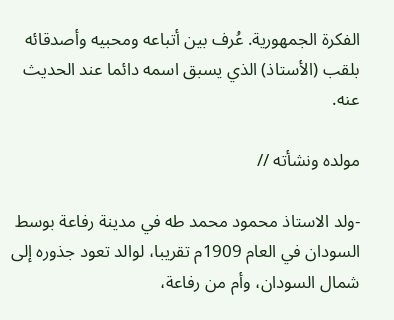الفكرة الجمهورية. عُرف بين أتباعه ومحبيه وأصدقائه بلقب (الأستاذ) الذي يسبق اسمه دائما عند الحديث عنه.

مولده ونشأته //

-ولد الاستاذ محمود محمد طه في مدينة رفاعة بوسط السودان في العام 1909م تقريبا، لوالد تعود جذوره إلى شمال السودان، وأم من رفاعة،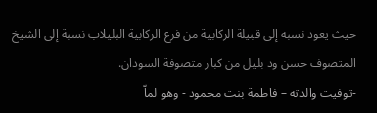حيث يعود نسبه إلى قبيلة الركابية من فرع الركابية البليلاب نسبة إلى الشيخ المتصوف حسن ود بليل من كبار متصوفة السودان.
-توفيت والدته – فاطمة بنت محمود - وهو لماّ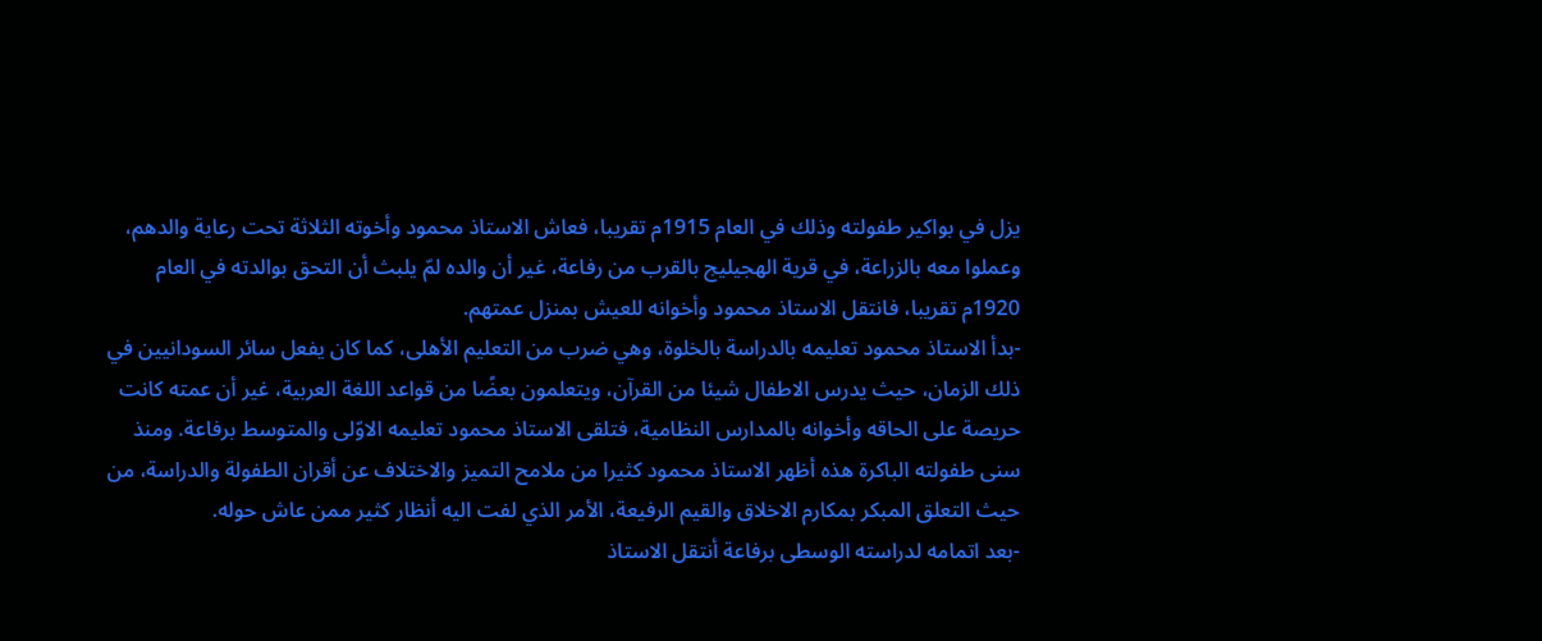يزل في بواكير طفولته وذلك في العام 1915م تقريبا، فعاش الاستاذ محمود وأخوته الثلاثة تحت رعاية والدهم، وعملوا معه بالزراعة، في قرية الهجيليج بالقرب من رفاعة، غير أن والده لمّ يلبث أن التحق بوالدته في العام 1920م تقريبا، فانتقل الاستاذ محمود وأخوانه للعيش بمنزل عمتهم.
-بدأ الاستاذ محمود تعليمه بالدراسة بالخلوة، وهي ضرب من التعليم الأهلى، كما كان يفعل سائر السودانيين في ذلك الزمان، حيث يدرس الاطفال شيئا من القرآن، ويتعلمون بعضًا من قواعد اللغة العربية، غير أن عمته كانت حريصة على الحاقه وأخوانه بالمدارس النظامية، فتلقى الاستاذ محمود تعليمه الاوّلى والمتوسط برفاعة. ومنذ سنى طفولته الباكرة هذه أظهر الاستاذ محمود كثيرا من ملامح التميز والاختلاف عن أقران الطفولة والدراسة، من حيث التعلق المبكر بمكارم الاخلاق والقيم الرفيعة، الأمر الذي لفت اليه أنظار كثير ممن عاش حوله.
-بعد اتمامه لدراسته الوسطى برفاعة أنتقل الاستاذ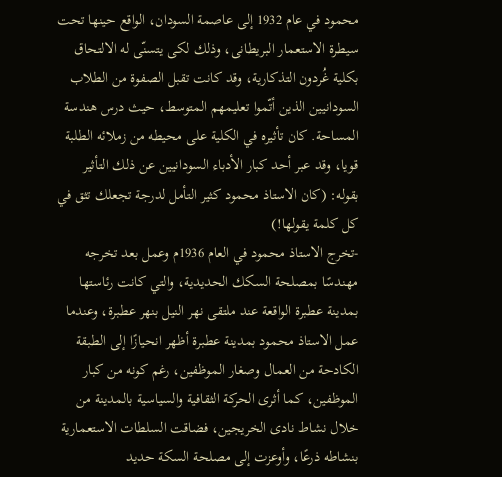محمود في عام 1932 إلى عاصمة السودان، الواقع حينها تحت سيطرة الاستعمار البريطانى، وذلك لكى يتسنّى له الالتحاق بكلية غُردون التذكارية، وقد كانت تقبل الصفوة من الطلاب السودانيين الذين أتّموا تعليمهم المتوسط، حيث درس هندسة المساحة. كان تأثيره في الكلية على محيطه من زملائه الطلبة قويا، وقد عبر أحد كبار الأدباء السودانيين عن ذلك التأثير بقوله: (كان الاستاذ محمود كثير التأمل لدرجة تجعلك تثق في كل كلمة يقولها!)
-تخرج الاستاذ محمود في العام 1936م وعمل بعد تخرجه مهندسًا بمصلحة السكك الحديدية، والتي كانت رئاستها بمدينة عطبرة الواقعة عند ملتقى نهر النيل بنهر عطبرة، وعندما عمل الاستاذ محمود بمدينة عطبرة أظهر انحيازًا إلى الطبقة الكادحة من العمال وصغار الموظفين، رغم كونه من كبار الموظفين، كما أثرى الحركة الثقافية والسياسية بالمدينة من خلال نشاط نادى الخريجين، فضاقت السلطات الاستعمارية بنشاطه ذرعًا، وأوعزت إلى مصلحة السكة حديد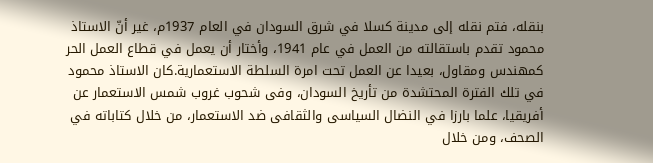بنقله، فتم نقله إلى مدينة كسلا في شرق السودان في العام 1937م، غير أنّ الاستاذ محمود تقدم باستقالته من العمل في عام 1941، وأختار أن يعمل في قطاع العمل الحر كمهندس ومقاول، بعيدا عن العمل تحت امرة السلطة الاستعمارية.كان الاستاذ محمود في تلك الفترة المحتشدة من تأريخ السودان، وفى شحوب غروب شمس الاستعمار عن أفريقيا، علما بارزا في النضال السياسى والثقافى ضد الاستعمار، من خلال كتاباته في الصحف، ومن خلال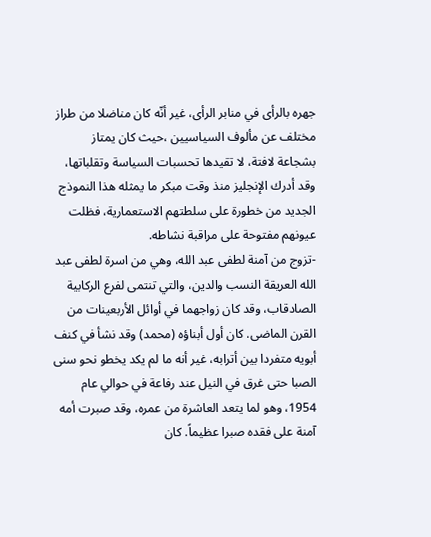جهره بالرأى في منابر الرأى، غير أنّه كان مناضلا من طراز مختلف عن مألوف السياسيين ،حيث كان يمتاز بشجاعة لافتة، لا تقيدها تحسبات السياسة وتقلباتها، وقد أدرك الإنجليز منذ وقت مبكر ما يمثله هذا النموذج الجديد من خطورة على سلطتهم الاستعمارية، فظلت عيونهم مفتوحة على مراقبة نشاطه.
-تزوج من آمنة لطفى عبد الله، وهي من اسرة لطفى عبد الله العريقة النسب والدين، والتي تنتمى لفرع الركابية الصادقاب، وقد كان زواجهما في أوائل الأربعينات من القرن الماضى. كان أول أبناؤه (محمد) وقد نشأ في كنف أبويه متفردا بين أترابه، غير أنه ما لم يكد يخطو نحو سنى الصبا حتى غرق في النيل عند رفاعة في حوالي عام 1954، وهو لما يتعد العاشرة من عمره، وقد صبرت أمه آمنة على فقده صبرا عظيماً. كان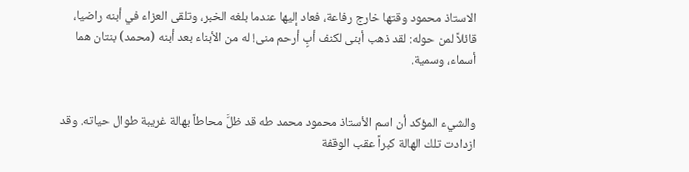الاستاذ محمود وقتها خارج رفاعة، فعاد إليها عندما بلغه الخبر، وتلقى العزاء في أبنه راضيا، قائلاً لمن حوله: لقد ذهب أبنى لكنف أبٍ أرحم منى! له من الأبناء بعد أبنه (محمد) بنتان هما أسماء، وسمية.


والشيء المؤكد أن اسم الأستاذ محمود محمد طه قد ظلَّ محاطاً بهالة غريبة طوال حياته. وقد ازدادت تلك الهالة كبراً عقب الوقفة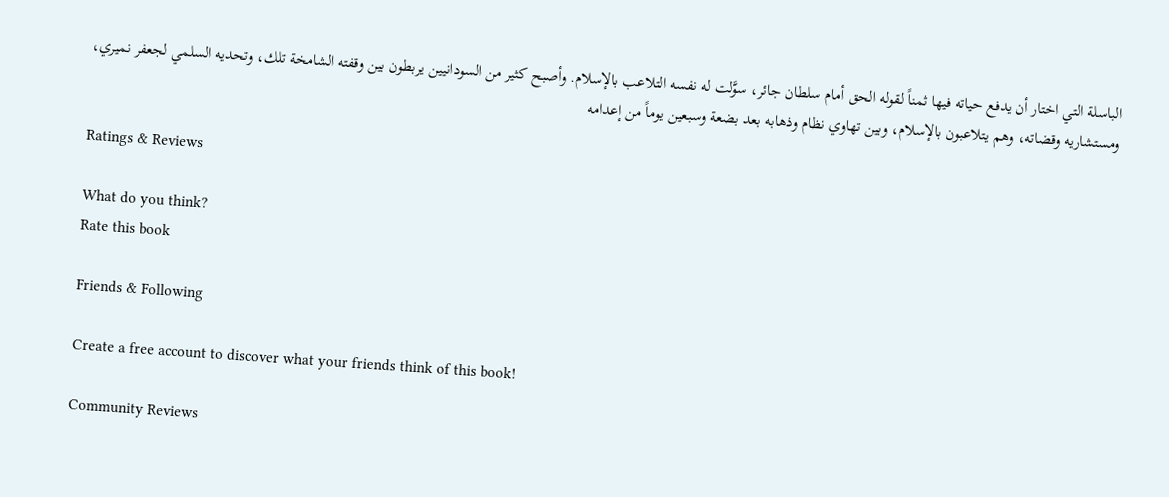الباسلة التي اختار أن يدفع حياته فيها ثمناً لقوله الحق أمام سلطان جائر، سوَّلت له نفسه التلاعب بالإسلام. وأصبح كثير من السودانيين يربطون بين وقفته الشامخة تلك، وتحديه السلمي لجعفر نميري، ومستشاريه وقضاته، وهم يتلاعبون بالإسلام، وبين تهاوي نظام وذهابه بعد بضعة وسبعين يوماً من إعدامه

Ratings & Reviews

What do you think?
Rate this book

Friends & Following

Create a free account to discover what your friends think of this book!

Community Reviews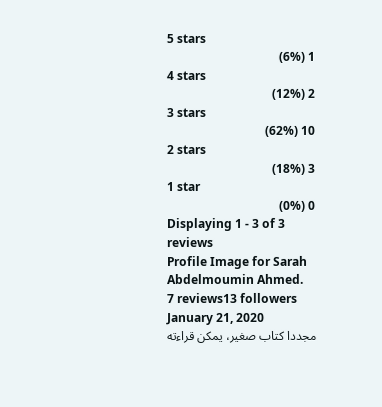5 stars
1 (6%)
4 stars
2 (12%)
3 stars
10 (62%)
2 stars
3 (18%)
1 star
0 (0%)
Displaying 1 - 3 of 3 reviews
Profile Image for Sarah Abdelmoumin Ahmed.
7 reviews13 followers
January 21, 2020
مجددا كتاب صغير، يمكن قراءته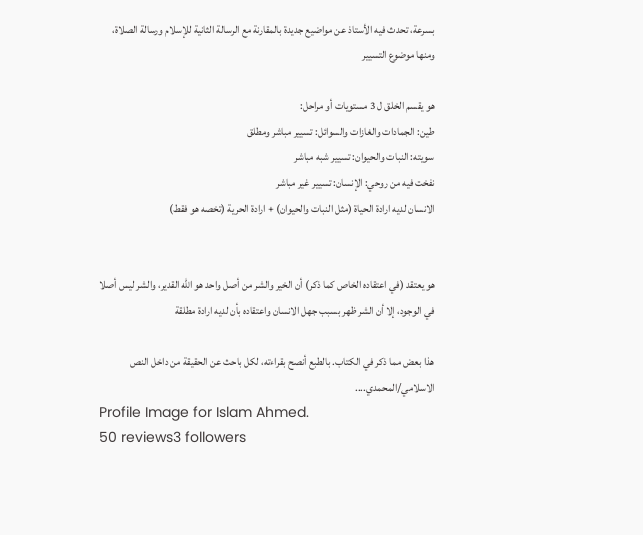بسرعة، تحدث فيه الأستاذ عن مواضيع جديدة بالمقارنة مع الرسالة الثانية للإسلام ورسالة الصلاة، ومنها موضوع التسيير

هو يقسم الخلق ل 3 مستويات أو مراحل:
طين: الجمادات والغازات والسوائل: تسيير مباشر ومطلق
سويته: النبات والحيوان: تسيير شبه مباشر
نفخت فيه من روحي: الإنسان: تسيير غير مباشر
الانسان لديه ارادة الحياة (مثل النبات والحيوان) + ارادة الحرية (تخصه هو فقط)


هو يعتقد (في اعتقاده الخاص كما ذكر) أن الخير والشر من أصل واحد هو الله القدير، والشر ليس أصلا في الوجود، إلا أن الشر ظهر بسبب جهل الانسان واعتقاده بأن لديه ارادة مطلقة

هذا بعض مما ذكر في الكتاب. بالطبع أنصح بقراءته، لكل باحث عن الحقيقة من داخل النص الاسلامي/المحمدي....
Profile Image for Islam Ahmed.
50 reviews3 followers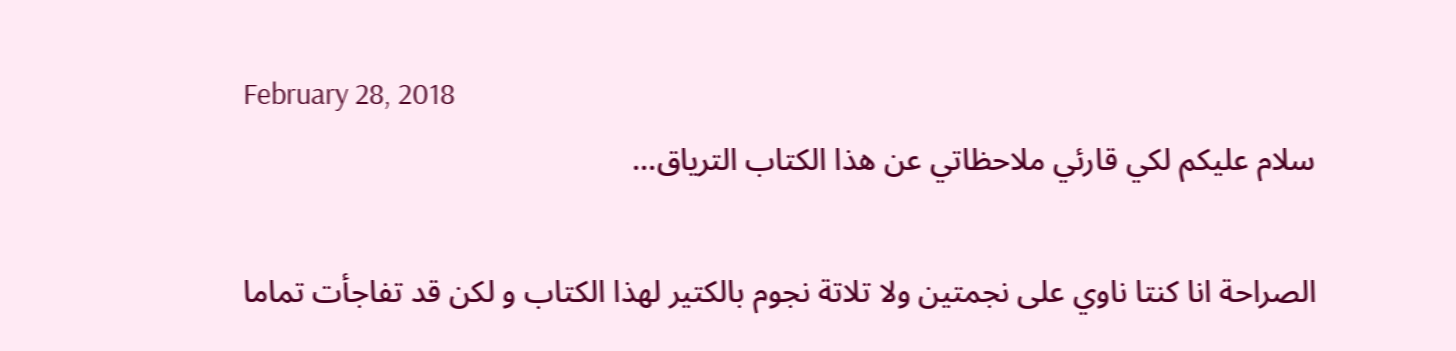February 28, 2018
سلام عليكم لكي قارئي ملاحظاتي عن هذا الكتاب الترياق...

الصراحة انا كنتا ناوي على نجمتين ولا تلاتة نجوم بالكتير لهذا الكتاب و لكن قد تفاجأت تماما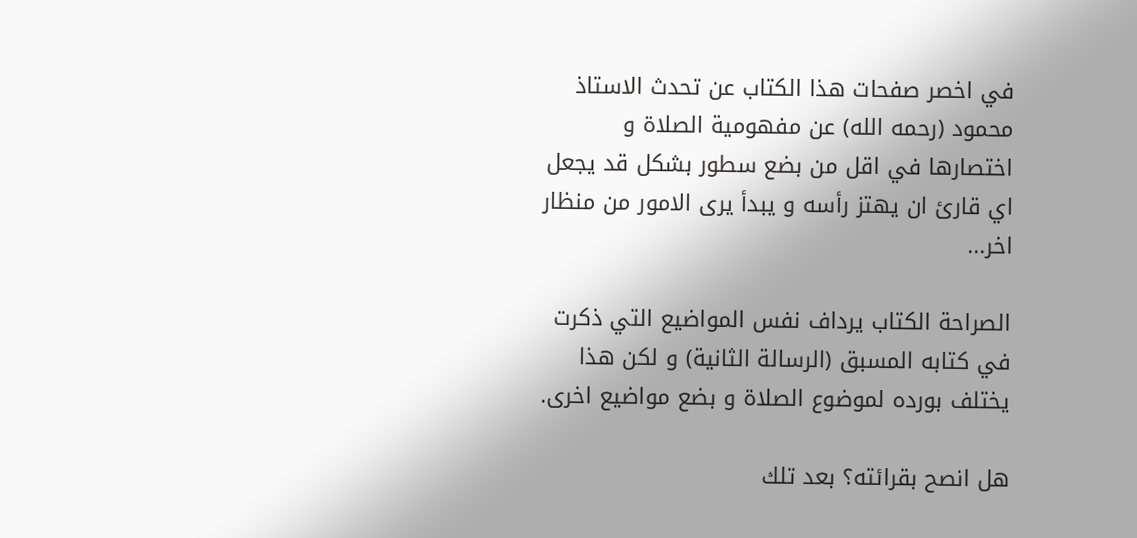في اخصر صفحات هذا الكتاب عن تحدث الاستاذ محمود (رحمه الله) عن مفهومية الصلاة و اختصارها في اقل من بضع سطور بشكل قد يجعل اي قارئ ان يهتز رأسه و يبدأ يرى الامور من منظار اخر...

الصراحة الكتاب يرداف نفس المواضيع التي ذكرت في كتابه المسبق (الرسالة الثانية) و لكن هذا يختلف بورده لموضوع الصلاة و بضع مواضيع اخرى.

هل انصح بقرائته؟ بعد تلك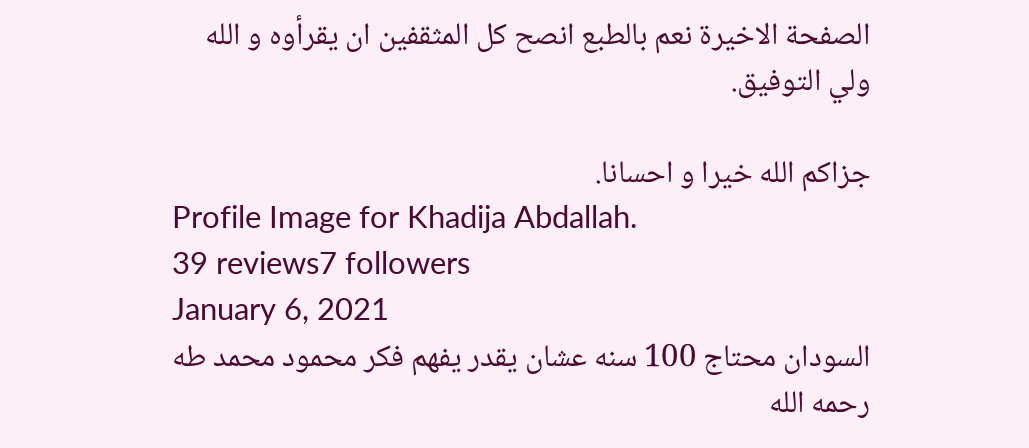الصفحة الاخيرة نعم بالطبع انصح كل المثقفين ان يقرأوه و الله ولي التوفيق.

جزاكم الله خيرا و احسانا.
Profile Image for Khadija Abdallah.
39 reviews7 followers
January 6, 2021
السودان محتاج 100 سنه عشان يقدر يفهم فكر محمود محمد طه رحمه الله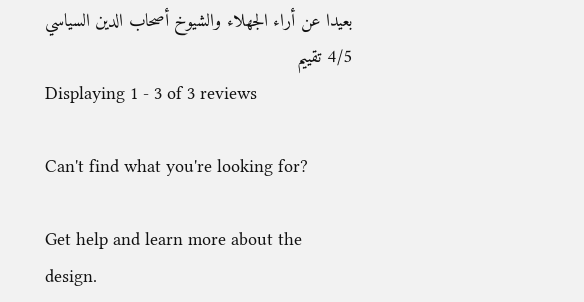بعيدا عن أراء الجهلاء والشيوخ أصحاب الدين السياسي
4/5 تقييم
Displaying 1 - 3 of 3 reviews

Can't find what you're looking for?

Get help and learn more about the design.